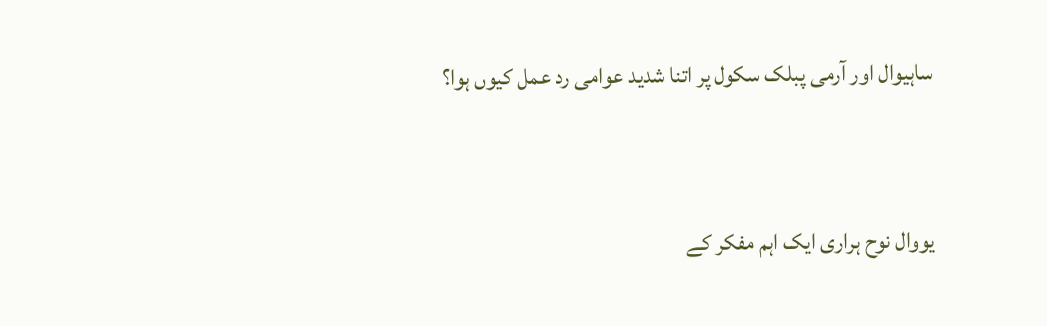ساہیوال اور آرمی پبلک سکول پر اتنا شدید عوامی رد عمل کیوں ہوا؟


یووال نوح ہراری ایک اہم مفکر کے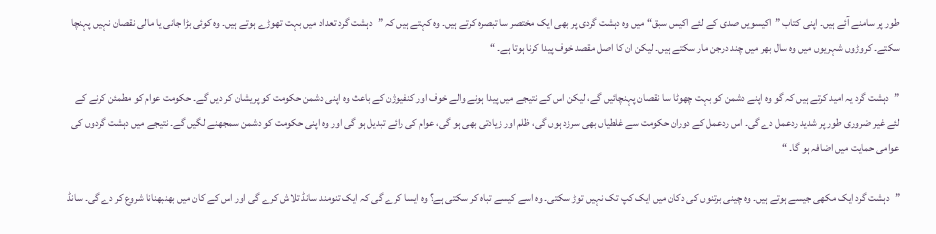طور پر سامنے آئے ہیں۔ اپنی کتاب ”اکیسویں صدی کے لئے اکیس سبق“ میں وہ دہشت گردی پر بھی ایک مختصر سا تبصرہ کرتے ہیں۔ وہ کہتے ہیں کہ ”دہشت گرد تعداد میں بہت تھوڑے ہوتے ہیں۔ وہ کوئی بڑا جانی یا مالی نقصان نہیں پہنچا سکتے۔ کروڑوں شہریوں میں وہ سال بھر میں چند درجن مار سکتے ہیں۔ لیکن ان کا اصل مقصد خوف پیدا کرنا ہوتا ہے۔ “

”دہشت گرد یہ امید کرتے ہیں کہ گو وہ اپنے دشمن کو بہت چھوٹا سا نقصان پہنچائیں گے، لیکن اس کے نتیجے میں پیدا ہونے والے خوف اور کنفیوژن کے باعث وہ اپنی دشمن حکومت کو پریشان کر دیں گے۔ حکومت عوام کو مطمئن کرنے کے لئے غیر ضروری طور پر شدید ردعمل دے گی۔ اس ردعمل کے دوران حکومت سے غلطیاں بھی سرزد ہوں گی، ظلم اور زیادتی بھی ہو گی، عوام کی رائے تبدیل ہو گی اور وہ اپنی حکومت کو دشمن سمجھنے لگیں گے۔ نتیجے میں دہشت گردوں کی عوامی حمایت میں اضافہ ہو گا۔ “

”دہشت گرد ایک مکھی جیسے ہوتے ہیں۔ وہ چینی برتنوں کی دکان میں ایک کپ تک نہیں توڑ سکتی۔ وہ اسے کیسے تباہ کر سکتی ہے؟ وہ ایسا کرے گی کہ ایک تنومند سانڈ تلاش کرے گی اور اس کے کان میں بھنبھنانا شروع کر دے گی۔ سانڈ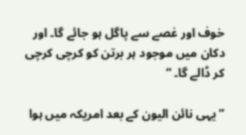خوف اور غصے سے پاگل ہو جائے گا۔ اور دکان میں موجود ہر برتن کو کرچی کرچی کر ڈالے گا۔ “

”یہی نائن الیون کے بعد امریکہ میں ہوا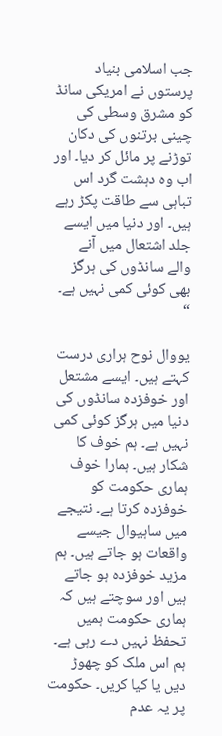جب اسلامی بنیاد پرستوں نے امریکی سانڈ کو مشرق وسطی کی چینی برتنوں کی دکان توڑنے پر مائل کر دیا۔ اور اب وہ دہشت گرد اس تباہی سے طاقت پکڑ رہے ہیں۔ اور دنیا میں ایسے جلد اشتعال میں آنے والے سانڈوں کی ہرگز بھی کوئی کمی نہیں ہے۔ “

یووال نوح ہراری درست کہتے ہیں۔ ایسے مشتعل اور خوفزدہ سانڈوں کی دنیا میں ہرگز کوئی کمی نہیں ہے۔ ہم خوف کا شکار ہیں۔ ہمارا خوف ہماری حکومت کو خوفزدہ کرتا ہے۔ نتیجے میں ساہیوال جیسے واقعات ہو جاتے ہیں۔ ہم مزید خوفزدہ ہو جاتے ہیں اور سوچتے ہیں کہ ہماری حکومت ہمیں تحفظ نہیں دے رہی ہے۔ ہم اس ملک کو چھوڑ دیں یا کیا کریں۔ حکومت پر یہ عدم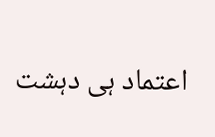اعتماد ہی دہشت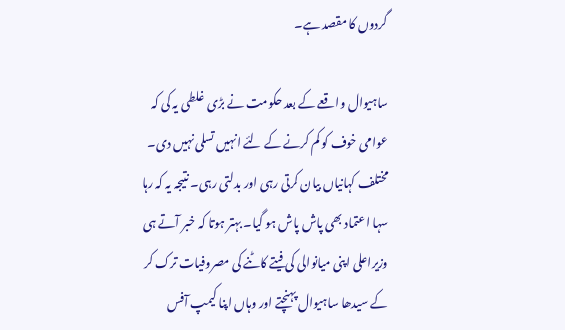گردوں کا مقصد ہے۔

ساہیوال واقعے کے بعد حکومت نے بڑی غلطی یہ کی کہ عوامی خوف کو کم کرنے کے لئے انہیں تسلی نہیں دی۔ مختلف کہانیاں بیان کرتی رہی اور بدلتی رہی۔ نتیجہ یہ کہ رہا سہا اعتماد بھی پاش پاش ہو گیا۔ بہتر ہوتا کہ خبر آتے ہی وزیراعلی اپنی میانوالی کی فیتے کاٹنے کی مصروفیات ترک کر کے سیدھا ساہیوال پہنچتے اور وہاں اپنا کیمپ آفس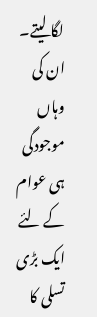لگا لیتے۔ ان کی وہاں موجودگی ہی عوام کے لئے ایک بڑی تسلی کا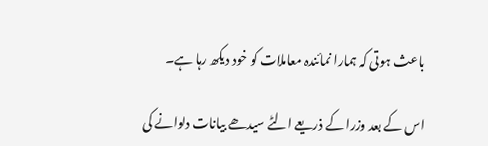باعث ہوتی کہ ہمارا نمائندہ معاملات کو خود دیکھ رہا ہے۔

اس کے بعد وزرا کے ذریعے الٹے سیدھے بیانات دلوانے کی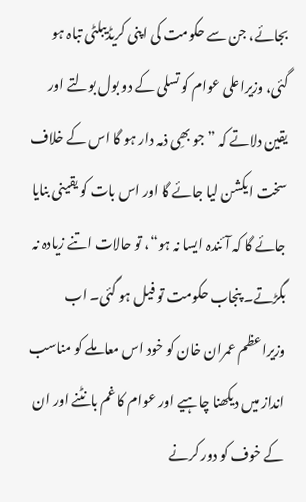بجائے، جن سے حکومت کی اپنی کریڈیبلٹی تباہ ہو گئی، وزیراعلی عوام کو تسلی کے دو بول بولتے اور یقین دلاتے کہ ”جو بھِی ذمہ دار ہو گا اس کے خلاف سخت ایکشن لیا جائے گا اور اس بات کو یقینی بنایا جائے گا کہ آئندہ ایسا نہ ہو“، تو حالات اتنے زیادہ نہ بگڑتے۔ پنجاب حکومت تو فیل ہو گئی۔ اب وزیراعظم عمران خان کو خود اس معاملے کو مناسب انداز میں دیکھنا چاہیے اور عوام کا غم بانٹنے اور ان کے خوف کو دور کرنے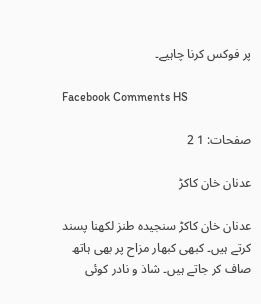پر فوکس کرنا چاہیے۔

Facebook Comments HS

صفحات: 1 2

عدنان خان کاکڑ

عدنان خان کاکڑ سنجیدہ طنز لکھنا پسند کرتے ہیں۔ کبھی کبھار مزاح پر بھی ہاتھ صاف کر جاتے ہیں۔ شاذ و نادر کوئی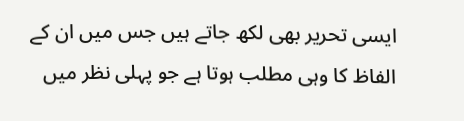ایسی تحریر بھی لکھ جاتے ہیں جس میں ان کے الفاظ کا وہی مطلب ہوتا ہے جو پہلی نظر میں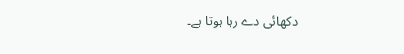دکھائی دے رہا ہوتا ہے۔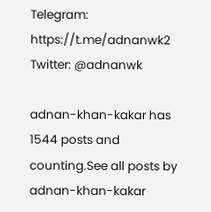Telegram: https://t.me/adnanwk2 Twitter: @adnanwk

adnan-khan-kakar has 1544 posts and counting.See all posts by adnan-khan-kakar